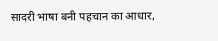सादरी भाषा बनी पहचान का आधार,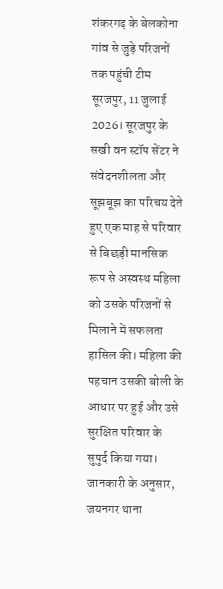शंकरगढ़ के बेलकोना गांव से जुड़े परिजनों तक पहुंची टीम
सूरजपुर, 11 जुलाई 2026। सूरजपुर के सखी वन स्टॉप सेंटर ने संवेदनशीलता और सूझबूझ का परिचय देते हुए एक माह से परिवार से बिछड़ी मानसिक रूप से अस्वस्थ महिला को उसके परिजनों से मिलाने में सफलता हासिल की। महिला की पहचान उसकी बोली के आधार पर हुई और उसे सुरक्षित परिवार के सुपुर्द किया गया।
जानकारी के अनुसार, जयनगर थाना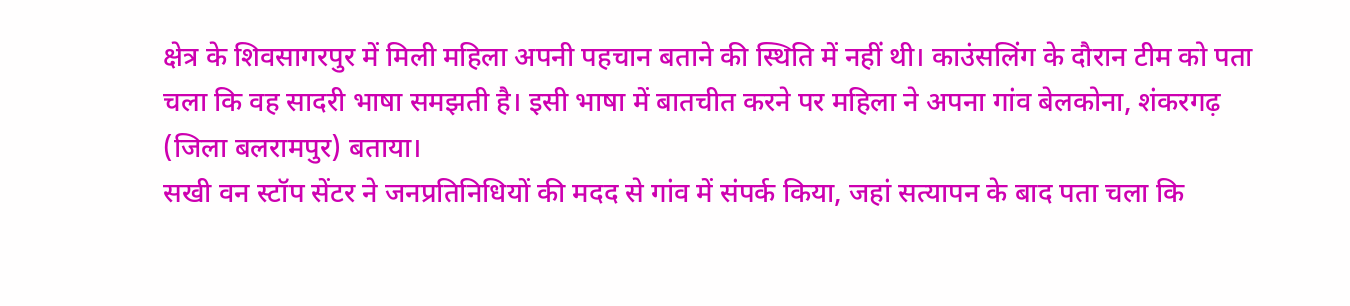क्षेत्र के शिवसागरपुर में मिली महिला अपनी पहचान बताने की स्थिति में नहीं थी। काउंसलिंग के दौरान टीम को पता चला कि वह सादरी भाषा समझती है। इसी भाषा में बातचीत करने पर महिला ने अपना गांव बेलकोना, शंकरगढ़ (जिला बलरामपुर) बताया।
सखी वन स्टॉप सेंटर ने जनप्रतिनिधियों की मदद से गांव में संपर्क किया, जहां सत्यापन के बाद पता चला कि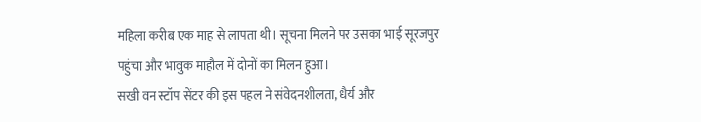महिला करीब एक माह से लापता थी। सूचना मिलने पर उसका भाई सूरजपुर पहुंचा और भावुक माहौल में दोनों का मिलन हुआ।
सखी वन स्टॉप सेंटर की इस पहल ने संवेदनशीलता, धैर्य और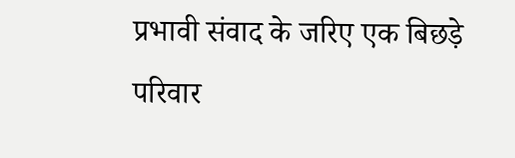प्रभावी संवाद के जरिए एक बिछड़े परिवार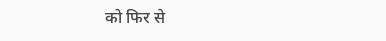को फिर से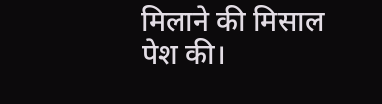मिलाने की मिसाल पेश की।